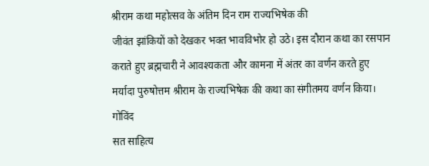श्रीराम कथा महोत्सव के अंतिम दिन राम राज्यभिषेक की
जीवंत झांकियों को देखकर भक्त भावविभोर हो उठे। इस दौरान कथा का रसपान
कराते हुए ब्रह्मचारी ने आवश्यकता और कामना में अंतर का वर्णन करते हुए
मर्यादा पुरुषोत्तम श्रीराम के राज्यभिषेक की कथा का संगीतमय वर्णन किया।
गोविंद
सत साहित्य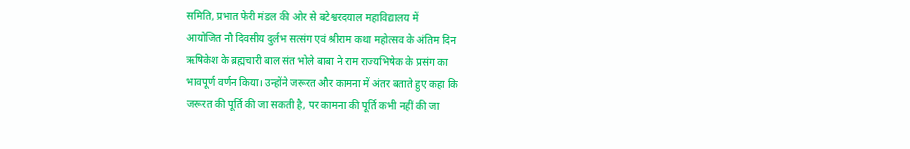समिति, प्रभात फेरी मंडल की ओर से बटेश्वरदयाल महाविद्यालय में
आयोजित नौ दिवसीय दुर्लभ सत्संग एवं श्रीराम कथा महोत्सव के अंतिम दिन
ऋषिकेश के ब्रह्मचारी बाल संत भोले बाबा ने राम राज्यभिषेक के प्रसंग का
भावपूर्ण वर्णन किया। उन्होंने जरूरत और कामना में अंतर बताते हुए कहा कि
जरूरत की पूर्ति की जा सकती है, पर कामना की पूर्ति कभी नहीं की जा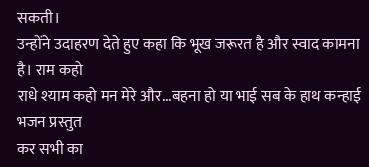सकती।
उन्होंने उदाहरण देते हुए कहा कि भूख जरूरत है और स्वाद कामना है। राम कहो
राधे श्याम कहो मन मेरे और...बहना हो या भाई सब के हाथ कन्हाई भजन प्रस्तुत
कर सभी का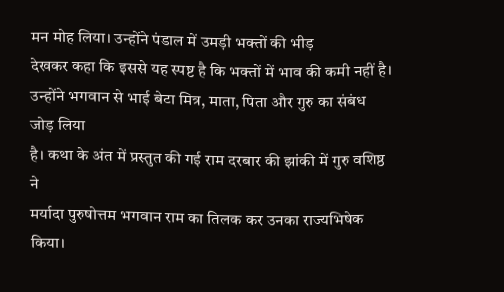मन मोह लिया। उन्होंने पंडाल में उमड़ी भक्तों की भीड़
देखकर कहा कि इससे यह स्पष्ट है कि भक्तों में भाव की कमी नहीं है।
उन्होंने भगवान से भाई बेटा मित्र, माता, पिता और गुरु का संबंध जोड़ लिया
है। कथा के अंत में प्रस्तुत की गई राम दरबार की झांकी में गुरु वशिष्ठ ने
मर्यादा पुरुषोत्तम भगवान राम का तिलक कर उनका राज्यभिषेक किया।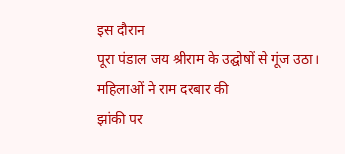इस दौरान
पूरा पंडाल जय श्रीराम के उद्घोषों से गूंज उठा। महिलाओं ने राम दरबार की
झांकी पर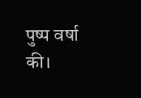पुष्प वर्षा की।